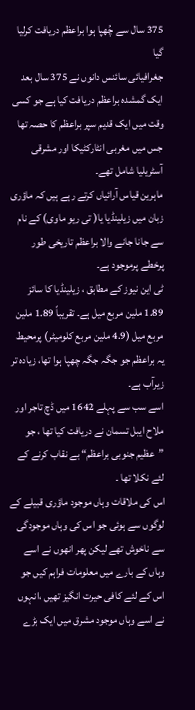375 سال سے چُھپا ہوا براعظم دریافت کرلیا گیا
جغرافیائی سائنس دانوں نے 375 سال بعد ایک گمشدہ براعظم دریافت کیا ہے جو کسی وقت میں ایک قدیم سپر براعظم کا حصہ تھا جس میں مغربی انٹارکٹیکا اور مشرقی آسٹریلیا شامل تھے۔
ماہرین قیاس آرائیاں کرتے رہے ہیں کہ ماؤری زبان میں زیلینڈیا یا( تی ریو ماوی) کے نام سے جانا جانے والا براعظم تاریخی طور پرخطے پرموجود ہے۔
ٹی این نیوز کے مطابق ، زیلینڈیا کا سائز 1.89 ملین مربع میل ہے۔ تقریباً 1.89 ملین مربع میل (4.9 ملین مربع کلومیٹر) پرمحیط یہ براعظم جو جگہ جگہ چھپا ہوا تھا، زیادہ تر زیرآب ہے۔
اسے سب سے پہلے 1642 میں ڈچ تاجر اور ملاح ایبل تسمان نے دریافت کیا تھا ، جو ”عظیم جنوبی براعظم“ بے نقاب کرنے کے لئے نکلا تھا ۔
اس کی ملاقات وہاں موجود ماؤری قبیلے کے لوگوں سے ہوئی جو اس کی وہاں موجودگی سے ناخوش تھے لیکن پھر انھوں نے اسے وہاں کے بارے میں معلومات فراہم کیں جو اس کے لئے کافی حیرت انگیز تھیں ،انہوں نے اسے وہاں موجود مشرق میں ایک بڑے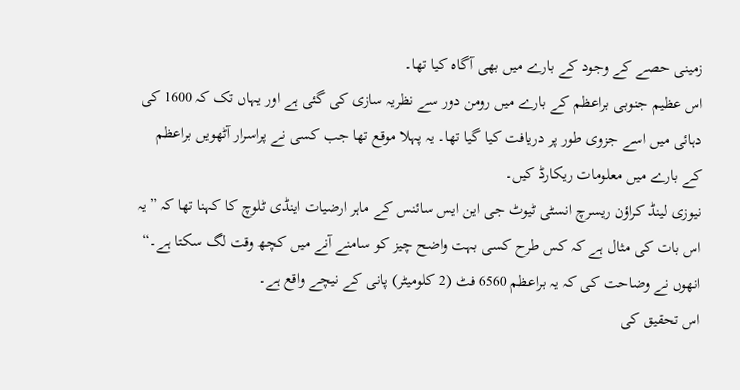زمینی حصے کے وجود کے بارے میں بھی آگاہ کیا تھا۔
اس عظیم جنوبی براعظم کے بارے میں رومن دور سے نظریہ سازی کی گئی ہے اور یہاں تک کہ 1600 کی دہائی میں اسے جزوی طور پر دریافت کیا گیا تھا۔ یہ پہلا موقع تھا جب کسی نے پراسرار آٹھویں براعظم کے بارے میں معلومات ریکارڈ کیں۔
نیوزی لینڈ کراؤن ریسرچ انسٹی ٹیوٹ جی این ایس سائنس کے ماہر ارضیات اینڈی ٹلوچ کا کہنا تھا کہ ”یہ اس بات کی مثال ہے کہ کس طرح کسی بہت واضح چیز کو سامنے آنے میں کچھ وقت لگ سکتا ہے۔“ انھوں نے وضاحت کی کہ یہ براعظم 6560 فٹ (2 کلومیٹر) پانی کے نیچے واقع ہے۔
اس تحقیق کی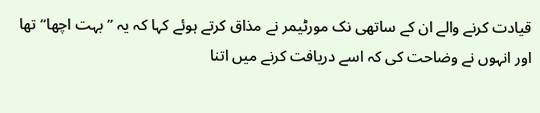قیادت کرنے والے ان کے ساتھی نک مورٹیمر نے مذاق کرتے ہوئے کہا کہ یہ ”بہت اچھا“ تھا اور انہوں نے وضاحت کی کہ اسے دریافت کرنے میں اتنا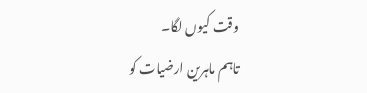وقت کیوں لگا۔
تاہم ماہرین ارضیات کو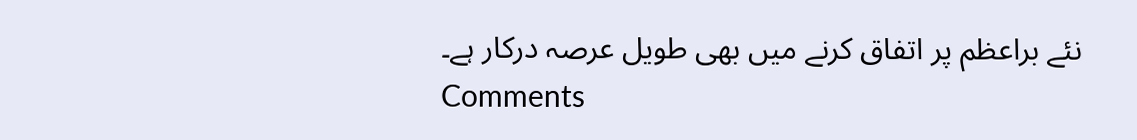نئے براعظم پر اتفاق کرنے میں بھی طویل عرصہ درکار ہے۔
Comments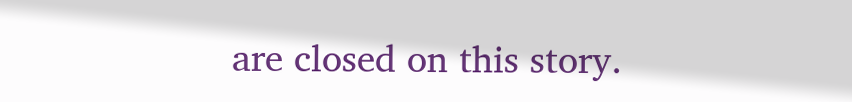are closed on this story.